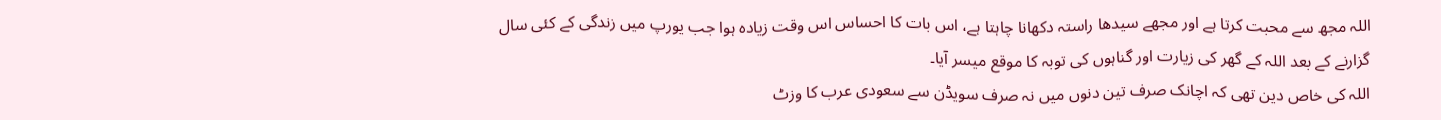اللہ مجھ سے محبت کرتا ہے اور مجھے سیدھا راستہ دکھانا چاہتا ہے، اس بات کا احساس اس وقت زیادہ ہوا جب یورپ میں زندگی کے کئی سال گزارنے کے بعد اللہ کے گھر کی زیارت اور گناہوں کی توبہ کا موقع میسر آیا۔
اللہ کی خاص دین تھی کہ اچانک صرف تین دنوں میں نہ صرف سویڈن سے سعودی عرب کا وزٹ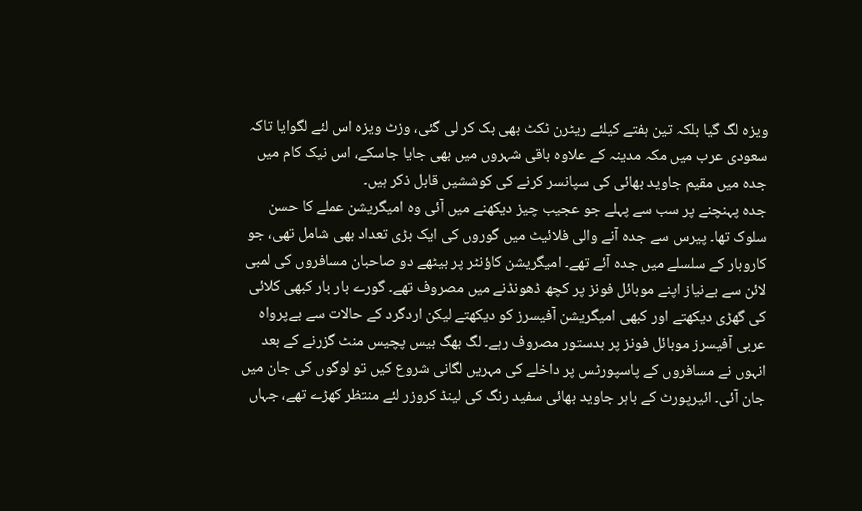ویزہ لگ گیا بلکہ تین ہفتے کیلئے ریٹرن ٹکٹ بھی بک کر لی گئی، وزٹ ویزہ اس لئے لگوایا تاکہ سعودی عرب میں مکہ مدینہ کے علاوہ باقی شہروں میں بھی جایا جاسکے، اس نیک کام میں جدہ میں مقیم جاوید بھائی کی سپانسر کرنے کی کوششیں قابل ذکر ہیں۔
جدہ پہنچنے پر سب سے پہلے جو عجیب چیز دیکھنے میں آئی وہ امیگریشن عملے کا حسن سلوک تھا۔ پیرس سے جدہ آنے والی فلائیٹ میں گوروں کی ایک بڑی تعداد بھی شامل تھی، جو کاروبار کے سلسلے میں جدہ آئے تھے۔ امیگریشن کاؤنٹر پر بیٹھے دو صاحبان مسافروں کی لمبی لائن سے بےنیاز اپنے موبائل فونز پر کچھ ڈھونڈنے میں مصروف تھے۔ گورے بار بار کبھی کلائی کی گھڑی دیکھتے اور کبھی امیگریشن آفیسرز کو دیکھتے لیکن اردگرد کے حالات سے بےپرواہ عربی آفیسرز موبائل فونز پر بدستور مصروف رہے۔ لگ بھگ بیس پچیس منٹ گزرنے کے بعد انہوں نے مسافروں کے پاسپورٹس پر داخلے کی مہریں لگانی شروع کیں تو لوگوں کی جان میں جان آئی۔ ائیرپورٹ کے باہر جاوید بھائی سفید رنگ کی لینڈ کروزر لئے منتظر کھڑے تھے، جہاں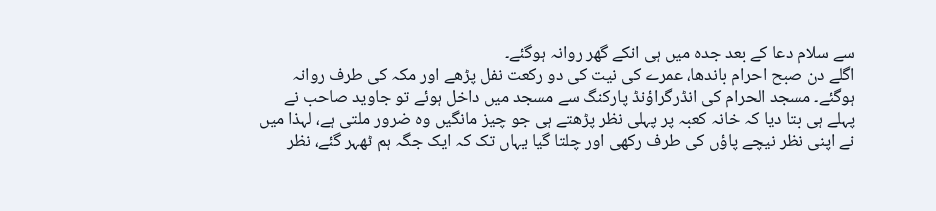سے سلام دعا کے بعد جدہ میں ہی انکے گھر روانہ ہوگئے۔
اگلے دن صبح احرام باندھا، عمرے کی نیت کی دو رکعت نفل پڑھے اور مکہ کی طرف روانہ ہوگئے۔ مسجد الحرام کی انڈرگراؤنڈ پارکنگ سے مسجد میں داخل ہوئے تو جاوید صاحب نے پہلے ہی بتا دیا کہ خانہ کعبہ پر پہلی نظر پڑھتے ہی جو چیز مانگیں وہ ضرور ملتی ہے، لہذا میں نے اپنی نظر نیچے پاؤں کی طرف رکھی اور چلتا گیا یہاں تک کہ ایک جگہ ہم ٹھہر گئے، نظر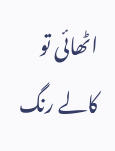اٹھائی تو کالے رنگ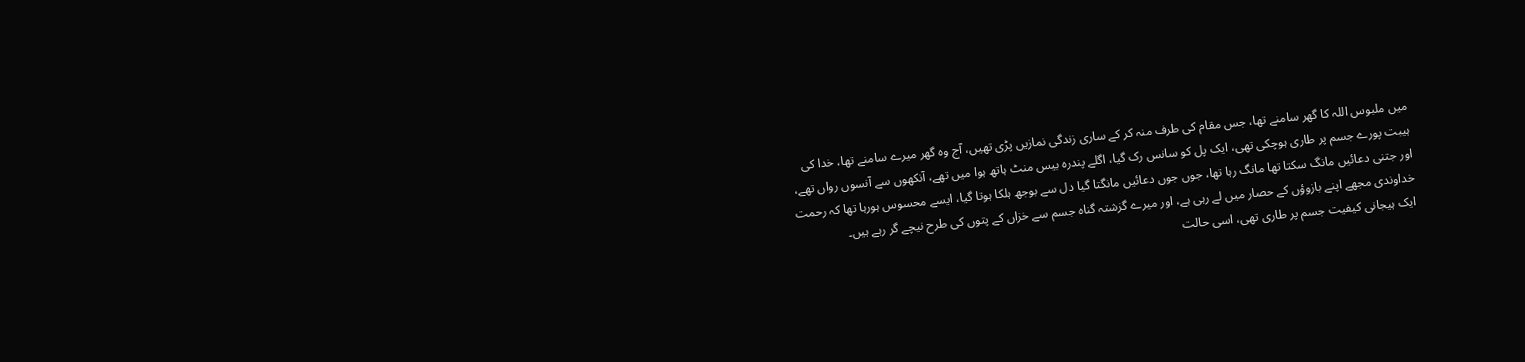میں ملبوس اللہ کا گھر سامنے تھا، جس مقام کی طرف منہ کر کے ساری زندگی نمازیں پڑی تھیں، آج وہ گھر میرے سامنے تھا، خدا کی ہیبت پورے جسم پر طاری ہوچکی تھی، ایک پل کو سانس رک گیا، اگلے پندرہ بیس منٹ ہاتھ ہوا میں تھے، آنکھوں سے آنسوں رواں تھے، اور جتنی دعائیں مانگ سکتا تھا مانگ رہا تھا، جوں جوں دعائیں مانگتا گیا دل سے بوجھ ہلکا ہوتا گیا، ایسے محسوس ہورہا تھا کہ رحمت خداوندی مجھے اپنے بازوؤں کے حصار میں لے رہی ہے، اور میرے گزشتہ گناہ جسم سے خزاں کے پتوں کی طرح نیچے گر رہے ہیں۔
ایک ہیجانی کیفیت جسم پر طاری تھی، اسی حالت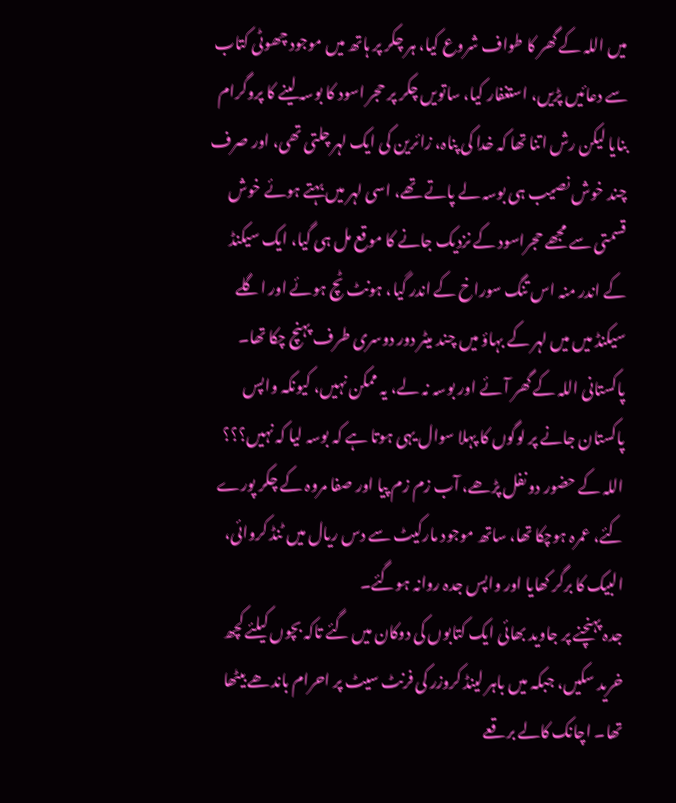میں اللہ کے گھر کا طواف شروع کیا، ہر چکر پر ہاتھ میں موجود چھوٹی کتاب سے دعائیں پڑیں، استغفار کیا، ساتویں چکر پر حجر اسود کا بوسہ لینے کا پروگرام بنایا لیکن رش اتنا تھا کہ خدا کی پناہ، زائرین کی ایک لہر چلتی تھی، اور صرف چند خوش نصیب ہی بوسہ لے پاتے تھے، اسی لہر میں بہتے ہوئے خوش قسمتی سے مجھے حجراسود کے نزدیک جانے کا موقع مل ہی گیا، ایک سیکنڈ کے اندر منہ اس تنگ سوراخ کے اندر گیا، ہونٹ ٹچ ہوئے اور اگلے سیکنڈ میں میں لہر کے بہاؤ میں چند میٹر دور دوسری طرف پہنچ چکا تھا۔
پاکستانی اللہ کے گھر آئے اور بوسہ نہ لے، یہ ممکن نہیں، کیونکہ واپس پاکستان جانے پر لوگوں کا پہلا سوال یہی ہوتا ہے کہ بوسہ لیا کہ نہیں؟؟؟ اللہ کے حضور دو نفل پڑھے، آب زم زم پیا اور صفا مروہ کے چکر پورے کئے، عمرہ ہوچکا تھا، ساتھ موجود مارکیٹ سے دس ریال میں ٹنڈ کروائی، البیک کا برگر کھایا اور واپس جدہ روانہ ہوگئے۔
جدہ پہنچنے پر جاوید بھائی ایک کتابوں کی دوکان میں گئے تاکہ بچوں کیلئے کچھ خرید سکیں، جبکہ میں باہر لینڈ کروزر کی فرنٹ سیٹ پر احرام باندھے بیٹھا تھا۔ اچانک کالے برقعے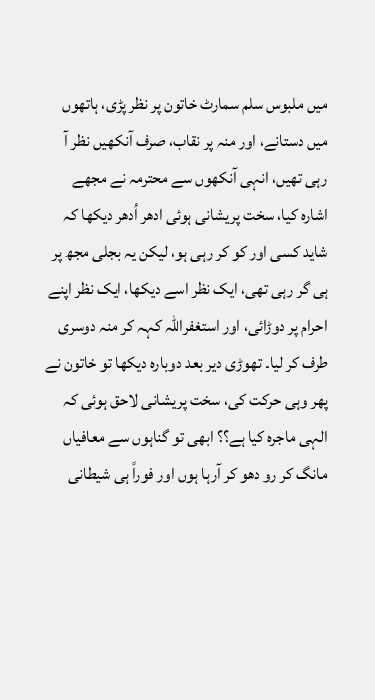میں ملبوس سلم سمارٹ خاتون پر نظر پڑی، ہاتھوں میں دستانے، اور منہ پر نقاب، صرف آنکھیں نظر آ رہی تھیں، انہی آنکھوں سے محترمہ نے مجھے اشارہ کیا، سخت پریشانی ہوئی ادھر اُدھر دیکھا کہ شاید کسی اور کو کر رہی ہو، لیکن یہ بجلی مجھ پر ہی گر رہی تھی، ایک نظر اسے دیکھا، ایک نظر اپنے احرام پر دوڑائی، اور استغفراللّٰہ کہہ کر منہ دوسری طرف کر لیا۔ تھوڑی دیر بعد دوبارہ دیکھا تو خاتون نے پھر وہی حرکت کی، سخت پریشانی لاحق ہوئی کہ الہی ماجرہ کیا ہے؟؟ ابھی تو گناہوں سے معافیاں مانگ کر رو دھو کر آرہا ہوں اور فوراً ہی شیطانی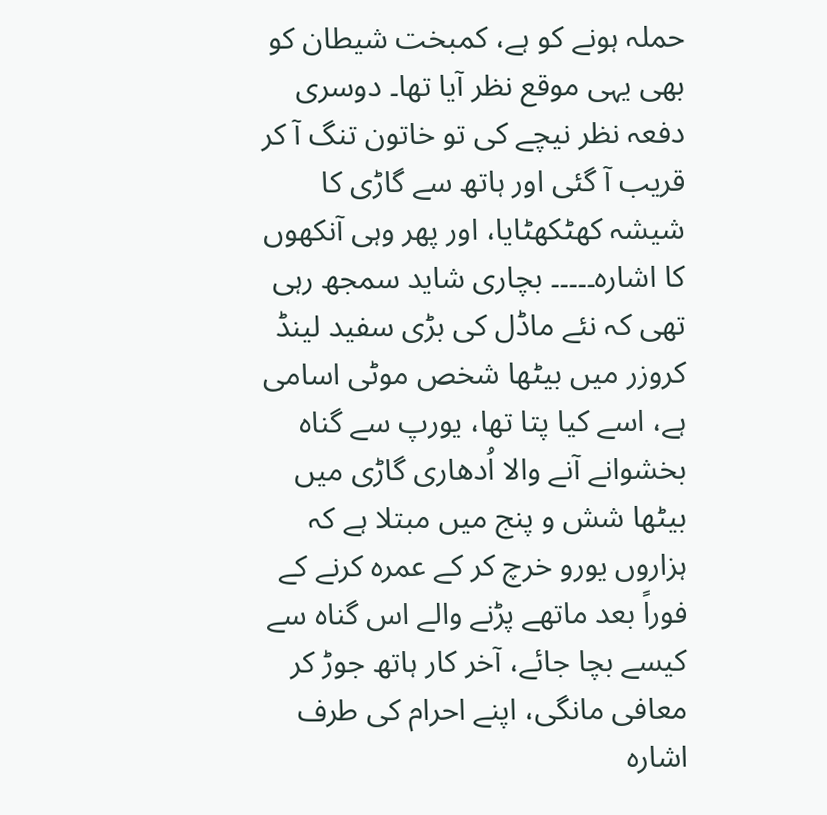حملہ ہونے کو ہے، کمبخت شیطان کو بھی یہی موقع نظر آیا تھا۔ دوسری دفعہ نظر نیچے کی تو خاتون تنگ آ کر قریب آ گئی اور ہاتھ سے گاڑی کا شیشہ کھٹکھٹایا، اور پھر وہی آنکھوں کا اشارہ۔۔۔۔۔ بچاری شاید سمجھ رہی تھی کہ نئے ماڈل کی بڑی سفید لینڈ کروزر میں بیٹھا شخص موٹی اسامی ہے، اسے کیا پتا تھا، یورپ سے گناہ بخشوانے آنے والا اُدھاری گاڑی میں بیٹھا شش و پنج میں مبتلا ہے کہ ہزاروں یورو خرچ کر کے عمرہ کرنے کے فوراً بعد ماتھے پڑنے والے اس گناہ سے کیسے بچا جائے، آخر کار ہاتھ جوڑ کر معافی مانگی، اپنے احرام کی طرف اشارہ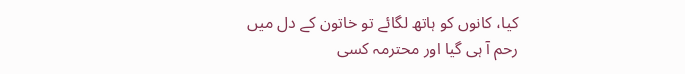کیا، کانوں کو ہاتھ لگائے تو خاتون کے دل میں رحم آ ہی گیا اور محترمہ کسی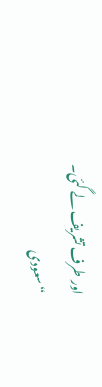اور طرف تشریف لے گئی۔
“سعودی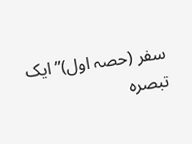سفر (حصہ اول)” ایک تبصرہ